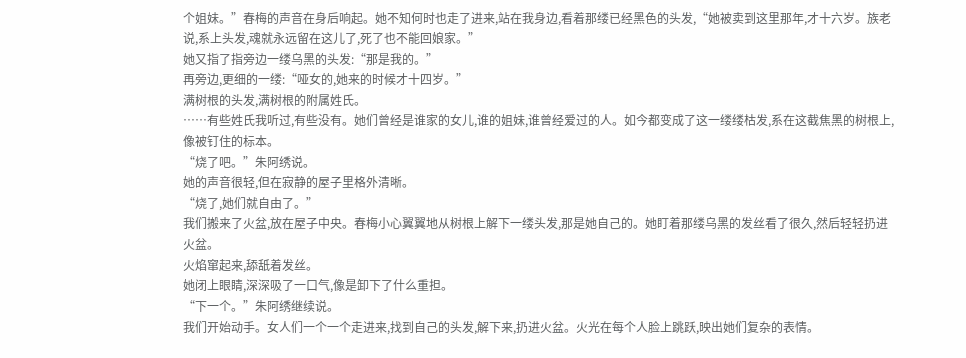个姐妹。”春梅的声音在身后响起。她不知何时也走了进来,站在我身边,看着那缕已经黑色的头发,“她被卖到这里那年,才十六岁。族老说,系上头发,魂就永远留在这儿了,死了也不能回娘家。”
她又指了指旁边一缕乌黑的头发:“那是我的。”
再旁边,更细的一缕:“哑女的,她来的时候才十四岁。”
满树根的头发,满树根的附属姓氏。
……有些姓氏我听过,有些没有。她们曾经是谁家的女儿,谁的姐妹,谁曾经爱过的人。如今都变成了这一缕缕枯发,系在这截焦黑的树根上,像被钉住的标本。
“烧了吧。”朱阿绣说。
她的声音很轻,但在寂静的屋子里格外清晰。
“烧了,她们就自由了。”
我们搬来了火盆,放在屋子中央。春梅小心翼翼地从树根上解下一缕头发,那是她自己的。她盯着那缕乌黑的发丝看了很久,然后轻轻扔进火盆。
火焰窜起来,舔舐着发丝。
她闭上眼睛,深深吸了一口气,像是卸下了什么重担。
“下一个。”朱阿绣继续说。
我们开始动手。女人们一个一个走进来,找到自己的头发,解下来,扔进火盆。火光在每个人脸上跳跃,映出她们复杂的表情。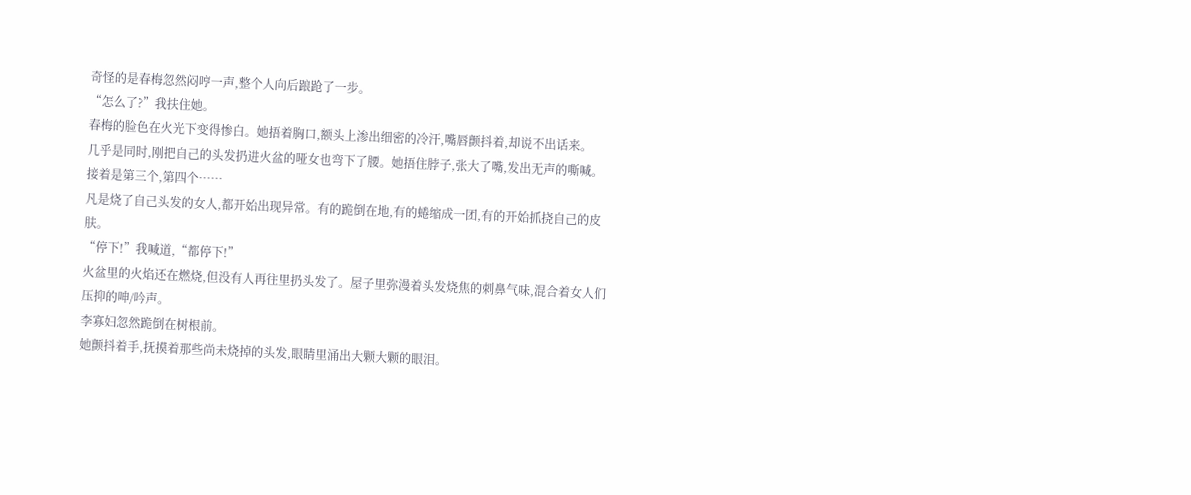奇怪的是春梅忽然闷哼一声,整个人向后踉跄了一步。
“怎么了?”我扶住她。
春梅的脸色在火光下变得惨白。她捂着胸口,额头上渗出细密的冷汗,嘴唇颤抖着,却说不出话来。
几乎是同时,刚把自己的头发扔进火盆的哑女也弯下了腰。她捂住脖子,张大了嘴,发出无声的嘶喊。
接着是第三个,第四个……
凡是烧了自己头发的女人,都开始出现异常。有的跪倒在地,有的蜷缩成一团,有的开始抓挠自己的皮肤。
“停下!”我喊道,“都停下!”
火盆里的火焰还在燃烧,但没有人再往里扔头发了。屋子里弥漫着头发烧焦的刺鼻气味,混合着女人们压抑的呻/吟声。
李寡妇忽然跪倒在树根前。
她颤抖着手,抚摸着那些尚未烧掉的头发,眼睛里涌出大颗大颗的眼泪。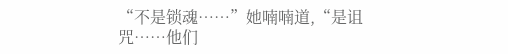“不是锁魂……”她喃喃道,“是诅咒……他们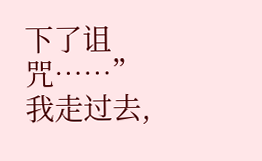下了诅咒……”
我走过去,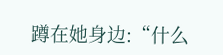蹲在她身边:“什么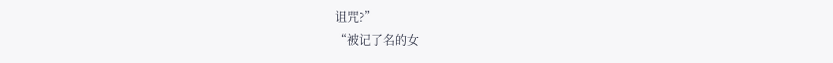诅咒?”
“被记了名的女